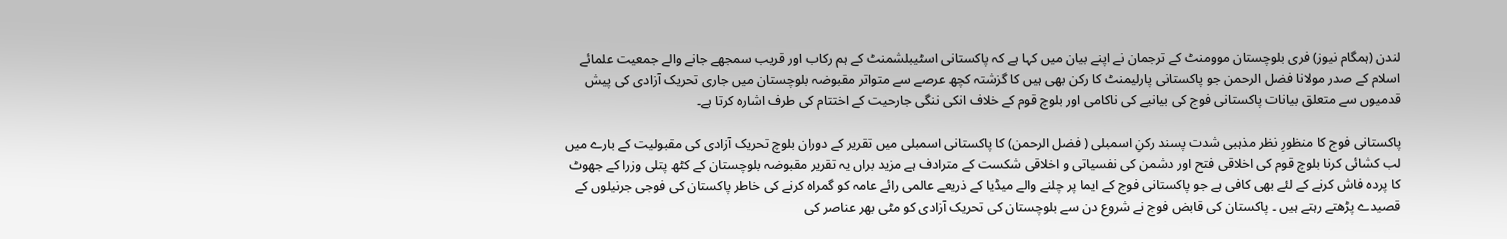لندن (ہمگام نیوز) فری بلوچستان موومنٹ کے ترجمان نے اپنے بیان میں کہا ہے کہ پاکستانی اسٹیبلشمنٹ کے ہم رکاب اور قریب سمجھے جانے والے جمعیت علمائے اسلام کے صدر مولانا فضل الرحمن جو پاکستانی پارلیمنٹ کا رکن بھی ہیں کا گزشتہ کچھ عرصے سے متواتر مقبوضہ بلوچستان میں جاری تحریک آزادی کی پیش قدمیوں سے متعلق بیانات پاکستانی فوج کی بیانیے کی ناکامی اور بلوچ قوم کے خلاف انکی ننگی جارحیت کے اختتام کی طرف اشارہ کرتا ہے۔

پاکستانی فوج کا منظورِ نظر مذہبی شدت پسند رکنِ اسمبلی ( فضل الرحمن) کا پاکستانی اسمبلی میں تقریر کے دوران بلوچ تحریک آزادی کی مقبولیت کے بارے میں لب کشائی کرنا بلوچ قوم کی اخلاقی فتح اور دشمن کی نفسیاتی و اخلاقی شکست کے مترادف ہے مزید براں یہ تقریر مقبوضہ بلوچستان کے کٹھ پتلی وزرا کے جھوٹ کا پردہ فاش کرنے کے لئے بھی کافی ہے جو پاکستانی فوج کے ایما پر چلنے والے میڈیا کے ذریعے عالمی رائے عامہ کو گمراہ کرنے کی خاطر پاکستان کی فوجی جرنیلوں کے قصیدے پڑھتے رہتے ہیں ۔ پاکستان کی قابض فوج نے شروع دن سے بلوچستان کی تحریک آزادی کو مٹی بھر عناصر کی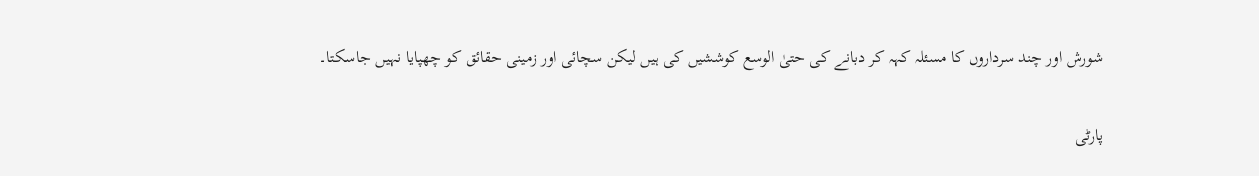شورش اور چند سرداروں کا مسئلہ کہہ کر دبانے کی حتیٰ الوسع کوششیں کی ہیں لیکن سچائی اور زمینی حقائق کو چھپایا نہیں جاسکتا۔

پارٹی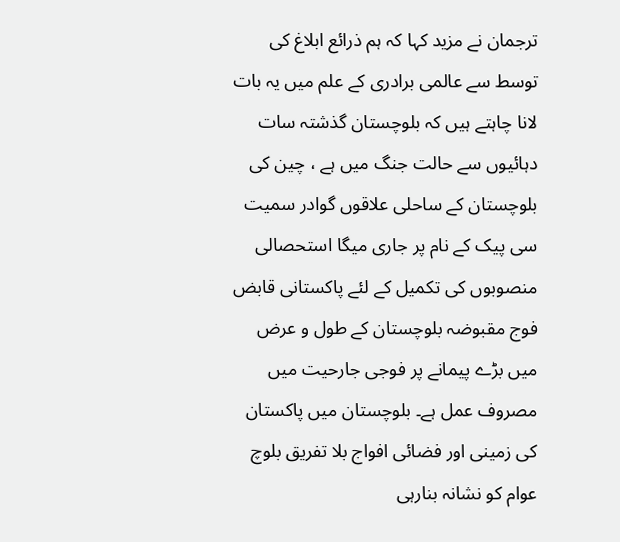ترجمان نے مزید کہا کہ ہم ذرائع ابلاغ کی توسط سے عالمی برادری کے علم میں یہ بات لانا چاہتے ہیں کہ بلوچستان گذشتہ سات دہائیوں سے حالت جنگ میں ہے ، چین کی بلوچستان کے ساحلی علاقوں گوادر سمیت سی پیک کے نام پر جاری میگا استحصالی منصوبوں کی تکمیل کے لئے پاکستانی قابض فوج مقبوضہ بلوچستان کے طول و عرض میں بڑے پیمانے پر فوجی جارحیت میں مصروف عمل ہے۔ بلوچستان میں پاکستان کی زمینی اور فضائی افواج بلا تفریق بلوچ عوام کو نشانہ بنارہی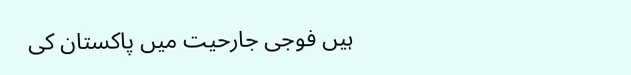ہیں فوجی جارحیت میں پاکستان کی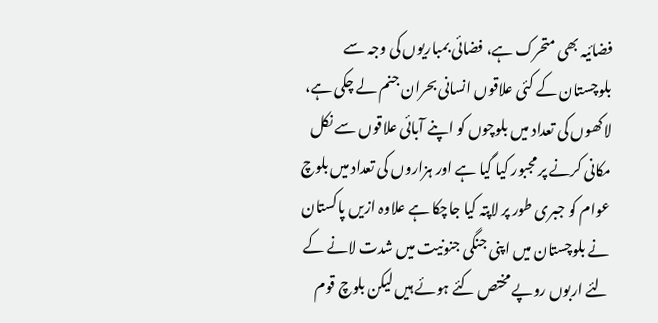فضائیہ بھی متحرک ہے، فضائی بمباریوں کی وجہ سے بلوچستان کے کئی علاقوں انسانی بحران جنم لے چکی ہے، لاکھوں کی تعداد میں بلوچوں کو اپنے آبائی علاقوں سے نکل مکانی کرنے پر مجبور کیا گیا ہے اور ہزاروں کی تعداد میں بلوچ عوام کو جبری طور پر لاپتہ کیا جاچکا ہے علاوہ ازیں پاکستان نے بلوچستان میں اپنی جنگی جنونیت میں شدت لانے کے لئے اربوں روپے مختص کئے ہوئے ہیں لیکن بلوچ قوم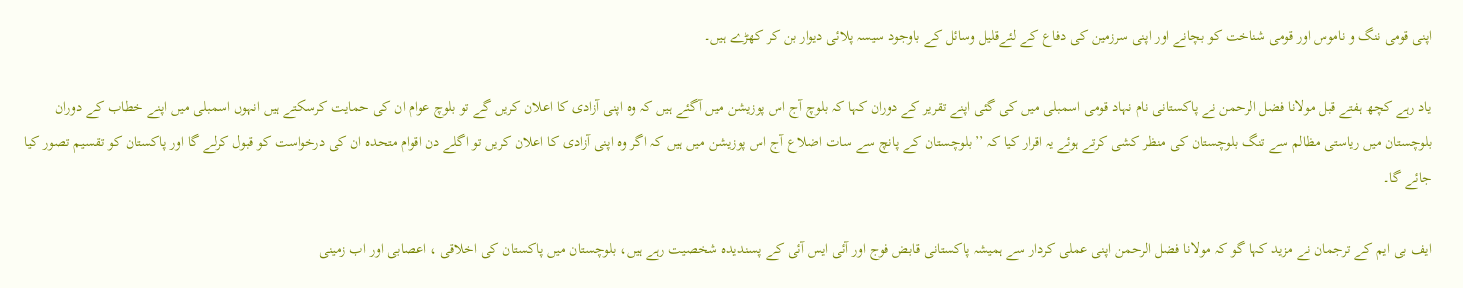اپنی قومی ننگ و ناموس اور قومی شناخت کو بچانے اور اپنی سرزمین کی دفاع کے لئےقلیل وسائل کے باوجود سیسہ پلائی دیوار بن کر کھڑے ہیں۔

یاد رہے کچھ ہفتے قبل مولانا فضل الرحمن نے پاکستانی نام نہاد قومی اسمبلی میں کی گئی اپنے تقریر کے دوران کہا کہ بلوچ آج اس پوزیشن میں آگئے ہیں کہ وہ اپنی آزادی کا اعلان کریں گے تو بلوچ عوام ان کی حمایت کرسکتے ہیں انہوں اسمبلی میں اپنے خطاب کے دوران بلوچستان میں ریاستی مظالم سے تنگ بلوچستان کی منظر کشی کرتے ہوئے یہ اقرار کیا کہ ’’بلوچستان کے پانچ سے سات اضلاع آج اس پوزیشن میں ہیں کہ اگر وہ اپنی آزادی کا اعلان کریں تو اگلے دن اقوام متحدہ ان کی درخواست کو قبول کرلے گا اور پاکستان کو تقسیم تصور کیا جائے گا۔

ایف بی ایم کے ترجمان نے مزید کہا گو کہ مولانا فضل الرحمن اپنی عملی کردار سے ہمیشہ پاکستانی قابض فوج اور آئی ایس آئی کے پسندیدہ شخصیت رہے ہیں، بلوچستان میں پاکستان کی اخلاقی ، اعصابی اور اب زمینی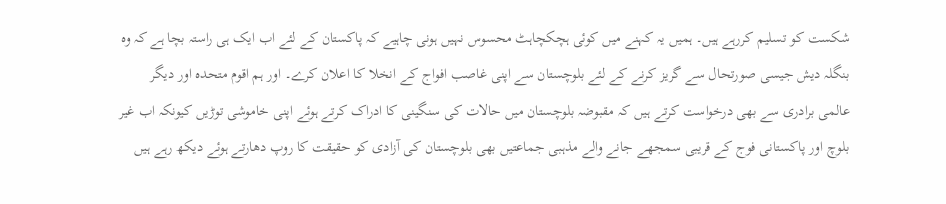شکست کو تسلیم کررہے ہیں۔ ہمیں یہ کہنے میں کوئی ہچکچاہٹ محسوس نہیں ہونی چاہیے کہ پاکستان کے لئے اب ایک ہی راستہ بچا ہے کہ وہ بنگلہ دیش جیسی صورتحال سے گریز کرنے کے لئے بلوچستان سے اپنی غاصب افواج کے انخلا کا اعلان کرے۔ اور ہم اقوم متحدہ اور دیگر عالمی برادری سے بھی درخواست کرتے ہیں کہ مقبوضہ بلوچستان میں حالات کی سنگینی کا ادراک کرتے ہوئے اپنی خاموشی توڑیں کیونکہ اب غیر بلوچ اور پاکستانی فوج کے قریبی سمجھے جانے والے مذہبی جماعتیں بھی بلوچستان کی آزادی کو حقیقت کا روپ دھارتے ہوئے دیکھ رہے ہیں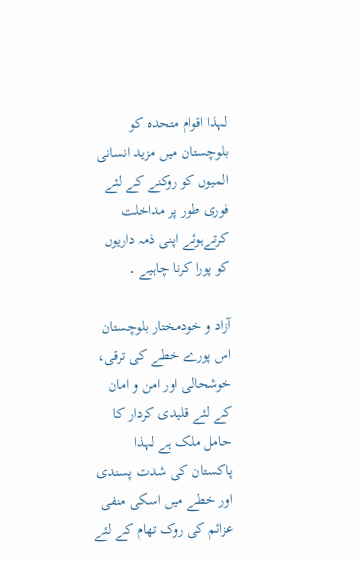لہذا اقوام متحدہ کو بلوچستان میں مزید انسانی المیوں کو روکنے کے لئے فوری طور پر مداخلت کرتےہوئے اپنی ذمہ داریوں کو پورا کرنا چاہیے ۔

آزاد و خودمختار بلوچستان اس پورے خطے کی ترقی، خوشحالی اور امن و امان کے لئے قلیدی کردار کا حامل ملک ہے لہذا پاکستان کی شدت پسندی اور خطے میں اسکی منفی عزائم کی روک تھام کے لئے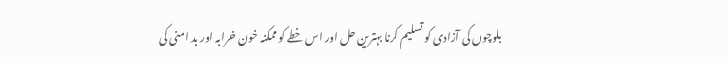بلوچوں کی آزادی کو تسلیم کرنا بہترین حل اور اس خطے کو ممکنہ خون خرابہ اور بد امنی کی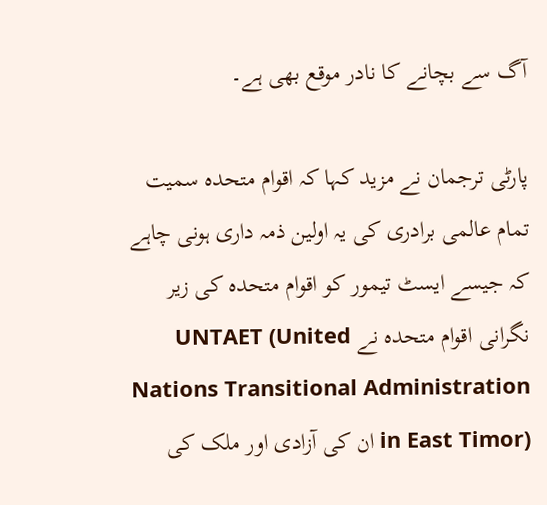آگ سے بچانے کا نادر موقع بھی ہے۔

پارٹی ترجمان نے مزید کہا کہ اقوام متحدہ سمیت تمام عالمی برادری کی یہ اولین ذمہ داری ہونی چاہے کہ جیسے ایسٹ تیمور کو اقوام متحدہ کی زیر نگرانی اقوام متحدہ نے UNTAET (United Nations Transitional Administration in East Timor) ان کی آزادی اور ملک کی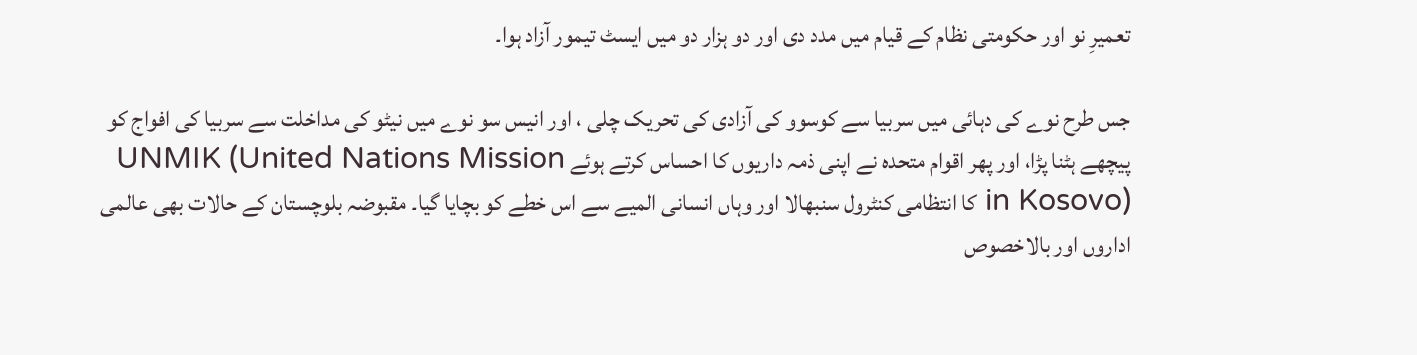تعمیرِ نو اور حکومتی نظام کے قیام میں مدد دی اور دو ہزار دو میں ایسٹ تیمور آزاد ہوا۔

جس طرح نوے کی دہائی میں سربیا سے کوسوو کی آزادی کی تحریک چلی ، اور انیس سو نوے میں نیٹو کی مداخلت سے سربیا کی افواج کو پیچھے ہٹنا پڑا، اور پھر اقوام متحدہ نے اپنی ذمہ داریوں کا احساس کرتے ہوئے UNMIK (United Nations Mission in Kosovo) کا انتظامی کنٹرول سنبھالا اور وہاں انسانی المیے سے اس خطے کو بچایا گیا۔ مقبوضہ بلوچستان کے حالات بھی عالمی اداروں اور بالاخصوص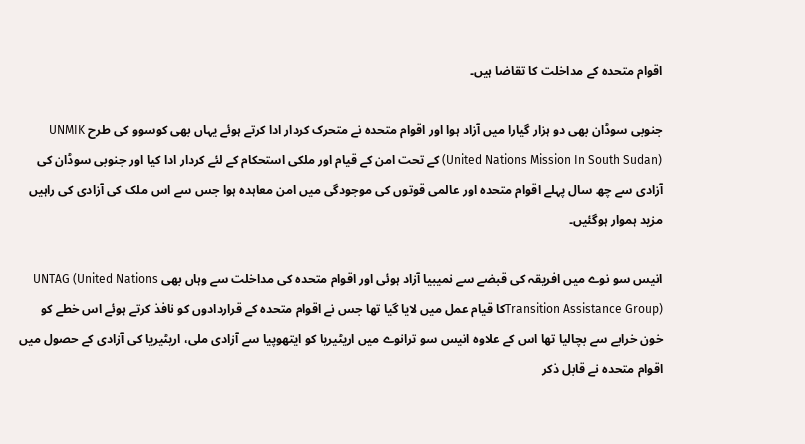اقوام متحدہ کے مداخلت کا تقاضا ہیں۔

جنوبی سوڈان بھی دو ہزار گیارا میں آزاد ہوا اور اقوام متحدہ نے متحرک کردار ادا کرتے ہوئے یہاں بھی کوسوو کی طرح UNMIK (United Nations Mission In South Sudan) کے تحت امن کے قیام اور ملکی استحکام کے لئے کردار ادا کیا اور جنوبی سوڈان کی آزادی سے چھ سال پہلے اقوام متحدہ اور عالمی قوتوں کی موجودگی میں امن معاہدہ ہوا جس سے اس ملک کی آزادی کی راہیں مزید ہموار ہوگئیں۔

انیس سو نوے میں افریقہ کی قبضے سے نمیبیا آزاد ہوئی اور اقوام متحدہ کی مداخلت سے وہاں بھی UNTAG (United Nations Transition Assistance Group)کا قیام عمل میں لایا گیا تھا جس نے اقوام متحدہ کے قراردادوں کو نافذ کرتے ہوئے اس خطے کو خون خرابے سے بچالیا تھا اس کے علاوہ انیس سو ترانوے میں اریٹیریا کو ایتھوپیا سے آزادی ملی، اریٹیریا کی آزادی کے حصول میں اقوام متحدہ نے قابل ذکر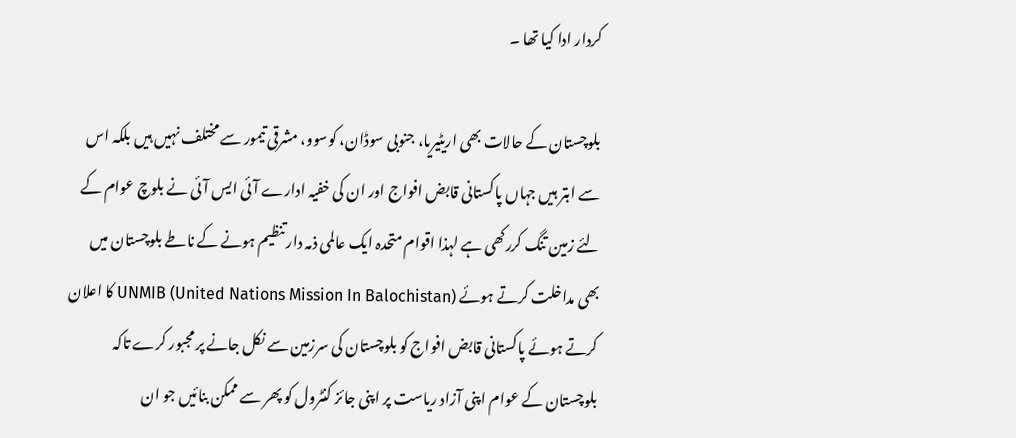کردار ادا کیا تھا ۔

بلوچستان کے حالات بھی اریٹیریا، جنوبی سوڈان، کوسوو، مشرقی تیمور سے مختلف نہیں ہیں بلکہ اس سے ابتر ہیں جہاں پاکستانی قابض افواج اور ان کی خفیہ ادارے آئی ایس آئی نے بلوچ عوام کے لئے زمین تنگ کررکھی ہے لہذا اقوام متحدہ ایک عالمی ذمہ دار تنظیم ہونے کے ناطے بلوچستان میں بھی مداخلت کرتے ہوئے UNMIB (United Nations Mission In Balochistan) کا اعلان کرتے ہوئے پاکستانی قابض افواج کو بلوچستان کی سرزمین سے نکل جانے پر مجبور کرے تاکہ بلوچستان کے عوام اپنی آزاد ریاست پر اپنی جائز کنٹرول کو پھر سے ممکن بنائیں جو ان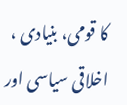کا قومی، بنیادی ، اخلاقی سیاسی اور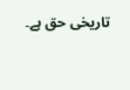تاریخی حق ہے۔